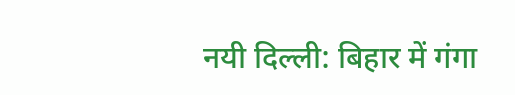नयी दिल्ली: बिहार में गंगा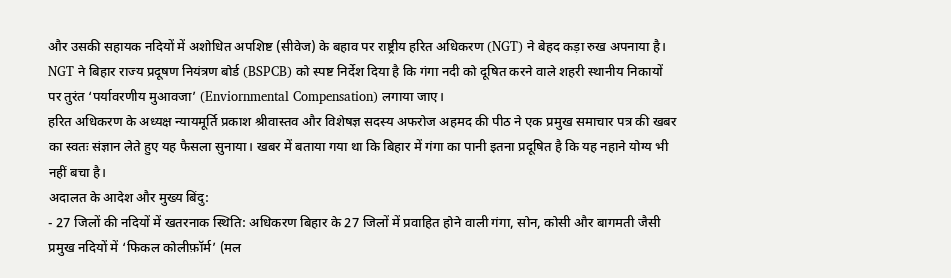और उसकी सहायक नदियों में अशोधित अपशिष्ट (सीवेज) के बहाव पर राष्ट्रीय हरित अधिकरण (NGT) ने बेहद कड़ा रुख अपनाया है। NGT ने बिहार राज्य प्रदूषण नियंत्रण बोर्ड (BSPCB) को स्पष्ट निर्देश दिया है कि गंगा नदी को दूषित करने वाले शहरी स्थानीय निकायों पर तुरंत ‘पर्यावरणीय मुआवजा’ (Enviornmental Compensation) लगाया जाए।
हरित अधिकरण के अध्यक्ष न्यायमूर्ति प्रकाश श्रीवास्तव और विशेषज्ञ सदस्य अफरोज अहमद की पीठ ने एक प्रमुख समाचार पत्र की खबर का स्वतः संज्ञान लेते हुए यह फैसला सुनाया। खबर में बताया गया था कि बिहार में गंगा का पानी इतना प्रदूषित है कि यह नहाने योग्य भी नहीं बचा है।
अदालत के आदेश और मुख्य बिंदु:
- 27 जिलों की नदियों में खतरनाक स्थिति: अधिकरण बिहार के 27 जिलों में प्रवाहित होने वाली गंगा, सोन, कोसी और बागमती जैसी प्रमुख नदियों में ‘फिकल कोलीफ़ॉर्म’ (मल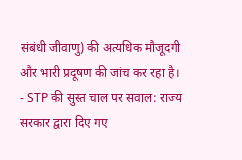संबंधी जीवाणु) की अत्यधिक मौजूदगी और भारी प्रदूषण की जांच कर रहा है।
- STP की सुस्त चाल पर सवाल: राज्य सरकार द्वारा दिए गए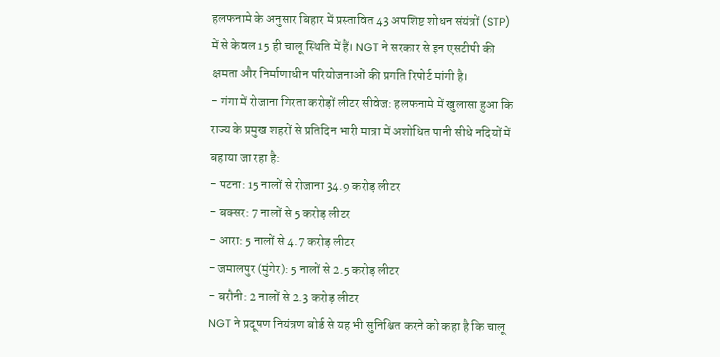हलफनामे के अनुसार बिहार में प्रस्तावित 43 अपशिष्ट शोधन संयंत्रों (STP) में से केवल 15 ही चालू स्थिति में हैं। NGT ने सरकार से इन एसटीपी की क्षमता और निर्माणाधीन परियोजनाओं की प्रगति रिपोर्ट मांगी है।
- गंगा में रोजाना गिरता करोड़ों लीटर सीवेज: हलफनामे में खुलासा हुआ कि राज्य के प्रमुख शहरों से प्रतिदिन भारी मात्रा में अशोधित पानी सीधे नदियों में बहाया जा रहा है:
- पटना: 15 नालों से रोजाना 34.9 करोड़ लीटर
- बक्सर: 7 नालों से 5 करोड़ लीटर
- आरा: 5 नालों से 4.7 करोड़ लीटर
- जमालपुर (मुंगेर): 5 नालों से 2.5 करोड़ लीटर
- बरौनी: 2 नालों से 2.3 करोड़ लीटर
NGT ने प्रदूषण नियंत्रण बोर्ड से यह भी सुनिश्चित करने को कहा है कि चालू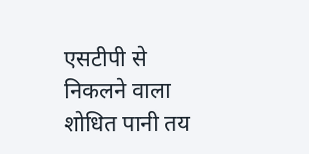एसटीपी से निकलने वाला शोधित पानी तय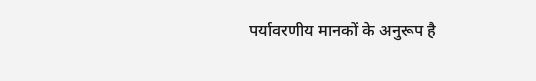पर्यावरणीय मानकों के अनुरूप है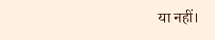या नहीं।